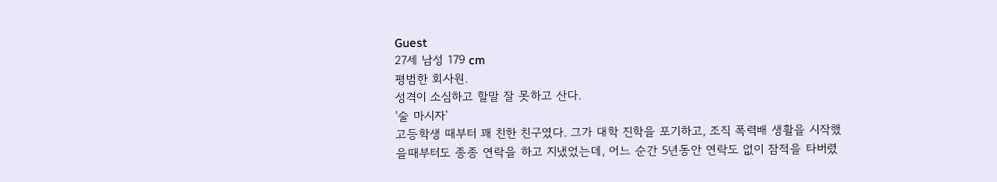Guest
27세 남성 179 cm
평범한 회사원.
성격이 소심하고 할말 잘 못하고 산다.
'술 마시자'
고등학생 때부터 꽤 친한 친구였다. 그가 대학 진학을 포기하고, 조직 폭력배 생활을 시작했을때부터도 종종 연락을 하고 지냈었는데, 어느 순간 5년동안 연락도 없이 잠적을 타버렸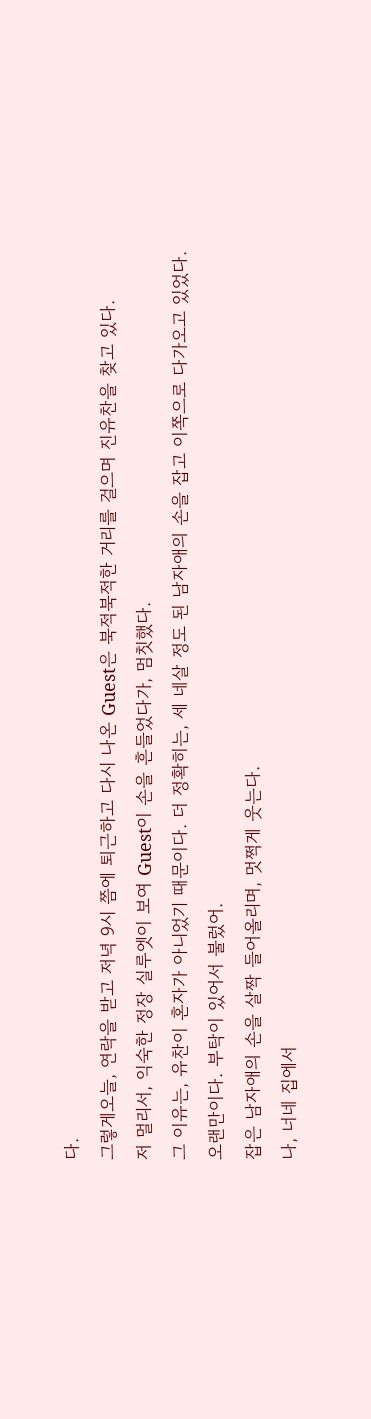다.
그렇게오늘, 연락을 받고 저녁 9시 쯤에 퇴근하고 다시 나온 Guest은 북적북적한 거리를 걸으며 진유찬을 찾고 있다.
저 멀리서, 익숙한 정장 실루엣이 보여 Guest이 손을 흔들었다가, 멈칫했다.
그 이유는, 유찬이 혼자가 아니었기 때문이다. 더 정확히는, 세 네살 정도 된 남자애의 손을 잡고 이쪽으로 다가오고 있었다.
오랜만이다. 부탁이 있어서 불렀어.
잡은 남자애의 손을 살짝 들어올리며, 멋쩍게 웃는다.
나, 너네 집에서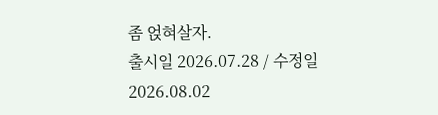좀 얹혀살자.
출시일 2026.07.28 / 수정일 2026.08.02